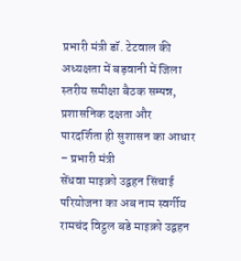प्रभारी मंत्री डॉ. टेटवाल की अध्यक्षता में बड़वानी में जिला स्तरीय समीक्षा बैठक सम्पन्न, प्रशासनिक दक्षता और पारदर्शिता ही सुशासन का आधार – प्रभारी मंत्री
सेंधवा माइक्रो उद्वहन सिंचाई परियोजना का अब नाम स्वर्गीय रामचंद विट्ठल बडे माइक्रो उद्वहन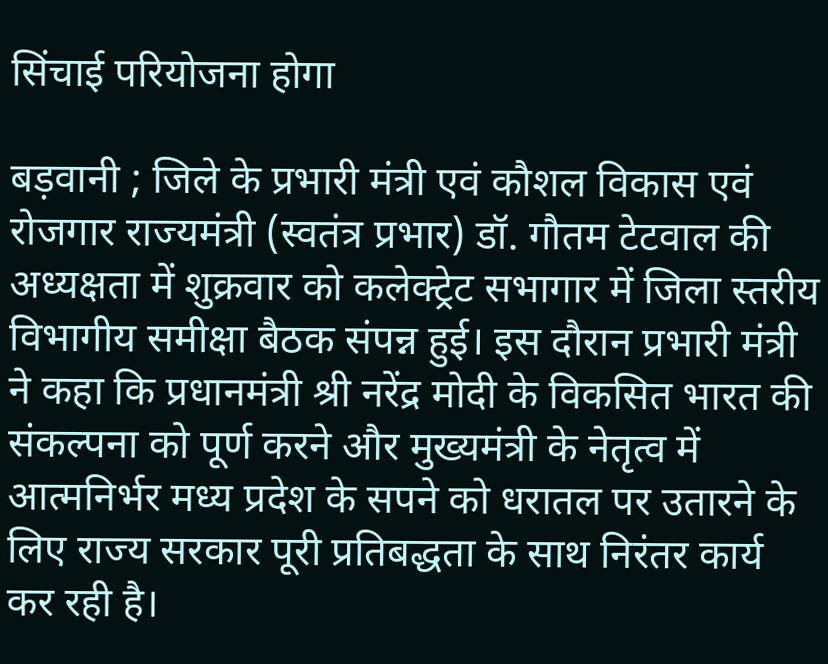सिंचाई परियोजना होगा

बड़वानी ; जिले के प्रभारी मंत्री एवं कौशल विकास एवं रोजगार राज्यमंत्री (स्वतंत्र प्रभार) डॉ. गौतम टेटवाल की अध्यक्षता में शुक्रवार को कलेक्ट्रेट सभागार में जिला स्तरीय विभागीय समीक्षा बैठक संपन्न हुई। इस दौरान प्रभारी मंत्री ने कहा कि प्रधानमंत्री श्री नरेंद्र मोदी के विकसित भारत की संकल्पना को पूर्ण करने और मुख्यमंत्री के नेतृत्व में आत्मनिर्भर मध्य प्रदेश के सपने को धरातल पर उतारने के लिए राज्य सरकार पूरी प्रतिबद्धता के साथ निरंतर कार्य कर रही है।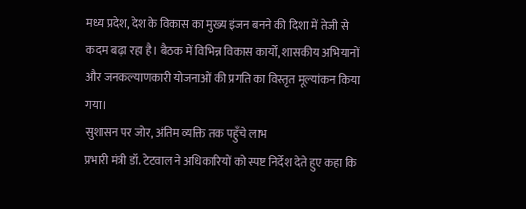मध्य प्रदेश, देश के विकास का मुख्य इंजन बनने की दिशा में तेजी से कदम बढ़ा रहा है। बैठक में विभिन्न विकास कार्यों, शासकीय अभियानों और जनकल्याणकारी योजनाओं की प्रगति का विस्तृत मूल्यांकन किया गया।
सुशासन पर जोर, अंतिम व्यक्ति तक पहुँचे लाभ
प्रभारी मंत्री डॉ. टेटवाल ने अधिकारियों को स्पष्ट निर्देश देते हुए कहा कि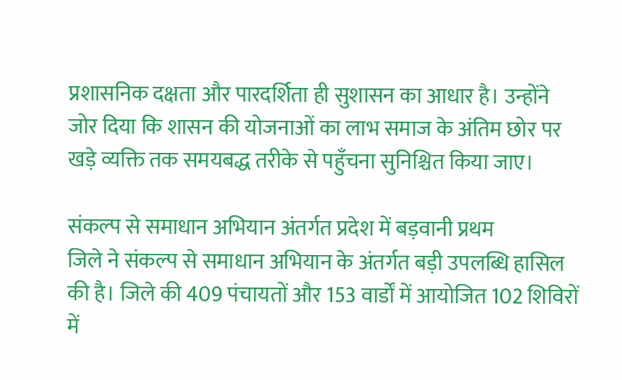प्रशासनिक दक्षता और पारदर्शिता ही सुशासन का आधार है। उन्होंने जोर दिया कि शासन की योजनाओं का लाभ समाज के अंतिम छोर पर खड़े व्यक्ति तक समयबद्ध तरीके से पहुँचना सुनिश्चित किया जाए।

संकल्प से समाधान अभियान अंतर्गत प्रदेश में बड़वानी प्रथम
जिले ने संकल्प से समाधान अभियान के अंतर्गत बड़ी उपलब्धि हासिल की है। जिले की 409 पंचायतों और 153 वार्डों में आयोजित 102 शिविरों में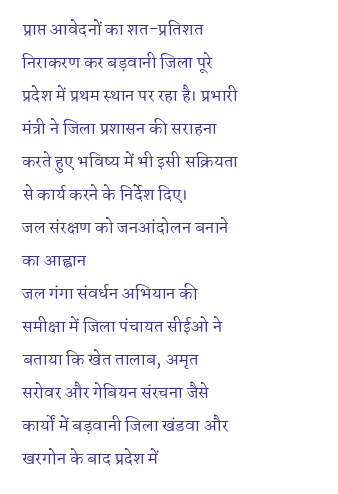प्राप्त आवेदनों का शत-प्रतिशत निराकरण कर बड़वानी जिला पूरे प्रदेश में प्रथम स्थान पर रहा है। प्रभारी मंत्री ने जिला प्रशासन की सराहना करते हुए भविष्य में भी इसी सक्रियता से कार्य करने के निर्देश दिए।
जल संरक्षण को जनआंदोलन बनाने का आह्वान
जल गंगा संवर्धन अभियान की समीक्षा में जिला पंचायत सीईओ ने बताया कि खेत तालाब, अमृत सरोवर और गेबियन संरचना जैसे कार्यों में बड़वानी जिला खंडवा और खरगोन के बाद प्रदेश में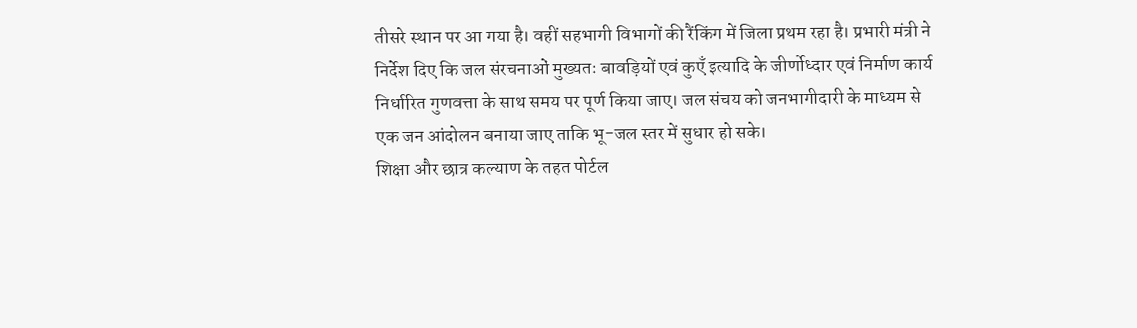तीसरे स्थान पर आ गया है। वहीं सहभागी विभागों की रैंकिंग में जिला प्रथम रहा है। प्रभारी मंत्री ने निर्देश दिए कि जल संरचनाओं मुख्यतः बावड़ियों एवं कुएँ इत्यादि के जीर्णोध्दार एवं निर्माण कार्य निर्धारित गुणवत्ता के साथ समय पर पूर्ण किया जाए। जल संचय को जनभागीदारी के माध्यम से एक जन आंदोलन बनाया जाए ताकि भू-जल स्तर में सुधार हो सके।
शिक्षा और छात्र कल्याण के तहत पोर्टल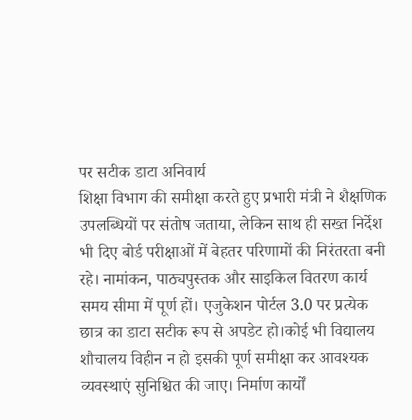पर सटीक डाटा अनिवार्य
शिक्षा विभाग की समीक्षा करते हुए प्रभारी मंत्री ने शैक्षणिक उपलब्धियों पर संतोष जताया, लेकिन साथ ही सख्त निर्देश भी दिए बोर्ड परीक्षाओं में बेहतर परिणामों की निरंतरता बनी रहे। नामांकन, पाठ्यपुस्तक और साइकिल वितरण कार्य समय सीमा में पूर्ण हों। एजुकेशन पोर्टल 3.0 पर प्रत्येक छात्र का डाटा सटीक रूप से अपडेट हो।कोई भी विद्यालय शौचालय विहीन न हो इसकी पूर्ण समीक्षा कर आवश्यक व्यवस्थाएं सुनिश्चित की जाए। निर्माण कार्यों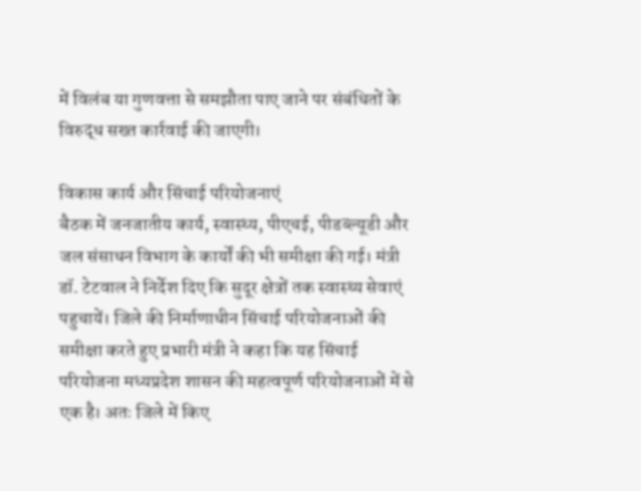में विलंब या गुणवत्ता से समझौता पाए जाने पर संबंधितों के विरुद्ध सख्त कार्रवाई की जाएगी।

विकास कार्य और सिंचाई परियोजनाएं
बैठक में जनजातीय कार्य, स्वास्थ्य, पीएचई, पीडब्ल्यूडी और जल संसाधन विभाग के कार्यों की भी समीक्षा की गई। मंत्री डॉ. टेटवाल ने निर्देश दिए कि सुदूर क्षेत्रों तक स्वास्थ्य सेवाएं पहुचायें। जिले की निर्माणाधीन सिंचाई परियोजनाओं की समीक्षा करते हुए प्रभारी मंत्री ने कहा कि यह सिंचाई परियोजना मध्यप्रदेश शासन की महत्वपूर्ण परियोजनाओं में से एक है। अतः जिले में किए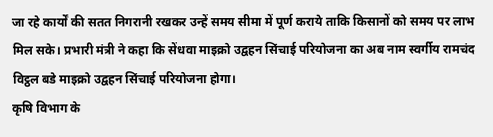जा रहे कार्यों की सतत निगरानी रखकर उन्हें समय सीमा में पूर्ण कराये ताकि किसानों को समय पर लाभ मिल सके। प्रभारी मंत्री ने कहा कि सेंधवा माइक्रो उद्वहन सिंचाई परियोजना का अब नाम स्वर्गीय रामचंद विट्ठल बडे माइक्रो उद्वहन सिंचाई परियोजना होगा।
कृषि विभाग के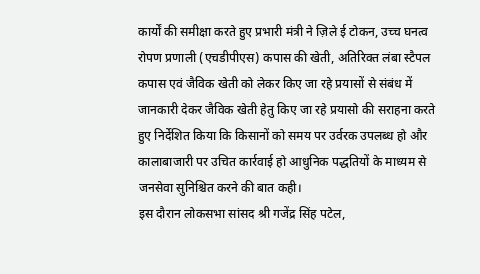कार्यों की समीक्षा करते हुए प्रभारी मंत्री ने ज़िले ई टोकन, उच्च घनत्व रोपण प्रणाली (एचडीपीएस) कपास की खेती, अतिरिक्त लंबा स्टैपल कपास एवं जैविक खेती को लेकर किए जा रहे प्रयासों से संबंध में जानकारी देकर जैविक खेती हेतु किए जा रहे प्रयासो की सराहना करते हुए निर्देशित किया कि किसानों को समय पर उर्वरक उपलब्ध हो और कालाबाजारी पर उचित कार्रवाई हो आधुनिक पद्धतियों के माध्यम से जनसेवा सुनिश्चित करने की बात कही।
इस दौरान लोकसभा सांसद श्री गजेंद्र सिंह पटेल,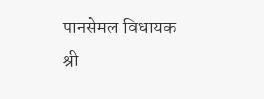पानसेमल विधायक श्री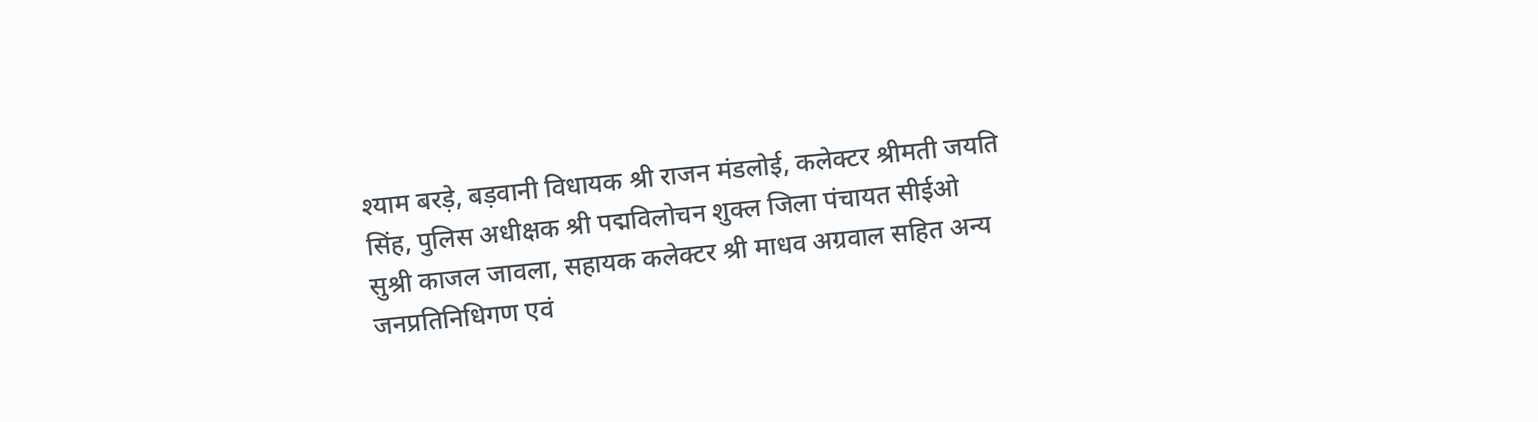श्याम बरड़े, बड़वानी विधायक श्री राजन मंडलोई, कलेक्टर श्रीमती जयति सिंह, पुलिस अधीक्षक श्री पद्मविलोचन शुक्ल जिला पंचायत सीईओ सुश्री काजल जावला, सहायक कलेक्टर श्री माधव अग्रवाल सहित अन्य जनप्रतिनिधिगण एवं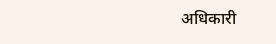अधिकारी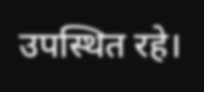उपस्थित रहे।